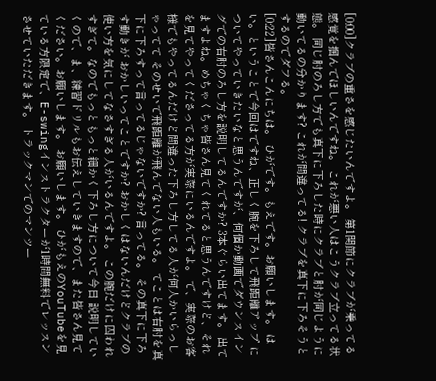[0:00]クラブの重さを感じたいんですよ。 第1関節にクラブが乗ってる感覚を掴んでほしいんですね。 これが悪い人はこうクラブ立ってる状態。 同じ肘のろし方でも真下に下ろした時にクラブと肘が同じように動いてるの分かります? これが間違ってる! クラブを真下に下ろそうとするのでダフる。
[0:22]皆さんこんにちは。 ひがです。もえです。お願いします。 はい。ということで今回はですね、正しく腕を下ろして飛距離アップ についてやっていきたいなと思うんですが、何個か動画でダウンスイングでの右肘のろし方を説明してるんですか? 3本ぐらい出てます。 出てますよね。めちゃくちゃ皆さん見てくれてると思うんですけど、それを見てやってくださってる方が実際にいるんですよ。 で、実際のお客様でもやってるんだけど間違った下ろし方してる人が何人かいらっしゃってて そのせいで飛距離が飛んでない人もいる。 てことは右肘を真下に下ろすって言ってるじゃないですか? 言ってる。 その真下に下ろす動きが おかしいってことですか? おかしくはないんだけどクラブの使い方を気にしてなさすぎる人がいるんですよ。 この腕だけに囚われすぎて。なのでもっともっと細かく下ろし方について今日 説明していくので、ま、練習ドリルもお伝えしていきますので、また皆さん見てください。お願いします。 お願いします。 ひがもえのYouTubeを見ている方限定で、E-swingインストラクターが1時間無料でレッスンさせていただきます。 トラックマンでのマンツー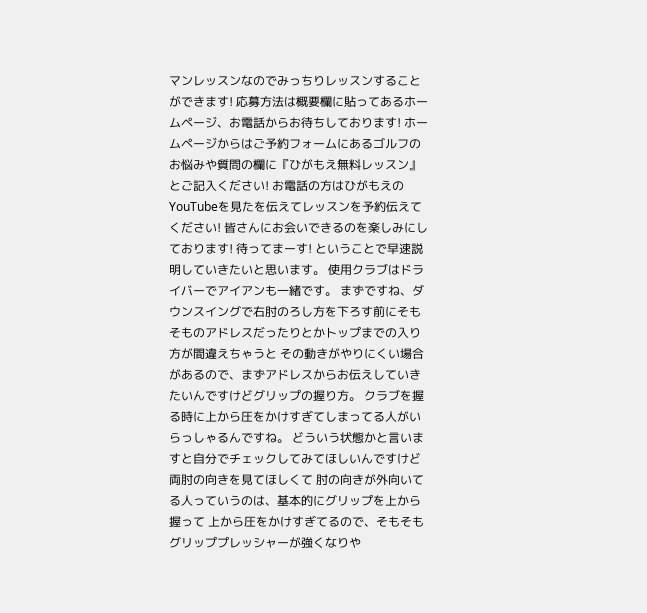マンレッスンなのでみっちりレッスンすることができます! 応募方法は概要欄に貼ってあるホームページ、お電話からお待ちしております! ホームページからはご予約フォームにあるゴルフのお悩みや質問の欄に『ひがもえ無料レッスン』とご記入ください! お電話の方はひがもえのYouTubeを見たを伝えてレッスンを予約伝えてください! 皆さんにお会いできるのを楽しみにしております! 待ってまーす! ということで早速説明していきたいと思います。 使用クラブはドライバーでアイアンも一緒です。 まずですね、ダウンスイングで右肘のろし方を下ろす前にそもそものアドレスだったりとかトップまでの入り方が間違えちゃうと その動きがやりにくい場合があるので、まずアドレスからお伝えしていきたいんですけどグリップの握り方。 クラブを握る時に上から圧をかけすぎてしまってる人がいらっしゃるんですね。 どういう状態かと言いますと自分でチェックしてみてほしいんですけど両肘の向きを見てほしくて 肘の向きが外向いてる人っていうのは、基本的にグリップを上から握って 上から圧をかけすぎてるので、そもそもグリッププレッシャーが強くなりや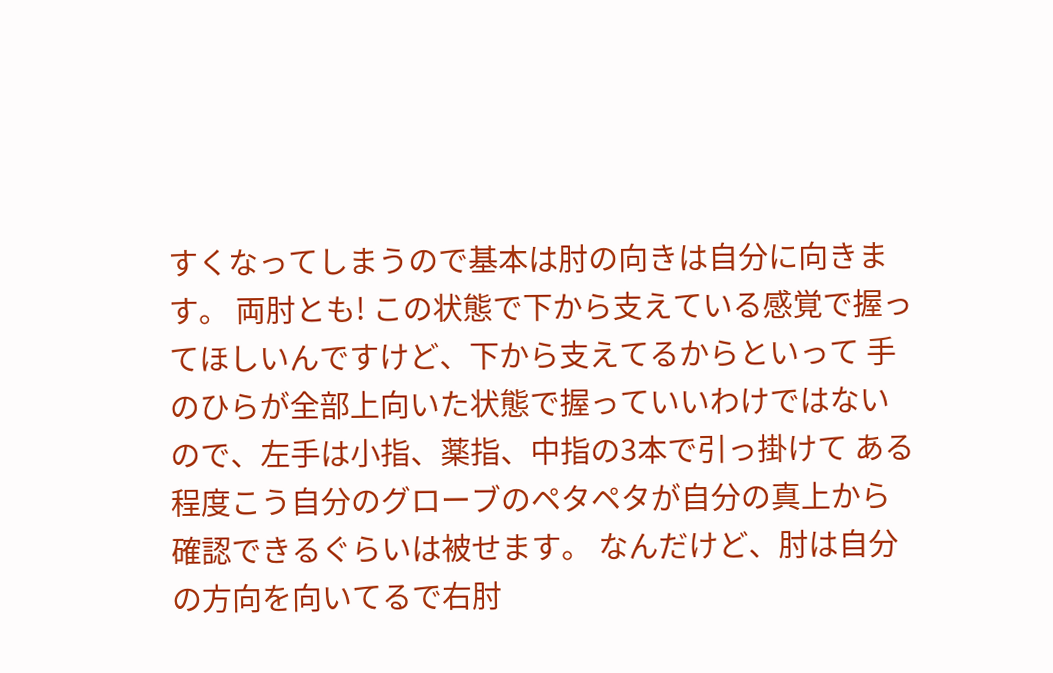すくなってしまうので基本は肘の向きは自分に向きます。 両肘とも! この状態で下から支えている感覚で握ってほしいんですけど、下から支えてるからといって 手のひらが全部上向いた状態で握っていいわけではないので、左手は小指、薬指、中指の3本で引っ掛けて ある程度こう自分のグローブのペタペタが自分の真上から確認できるぐらいは被せます。 なんだけど、肘は自分の方向を向いてるで右肘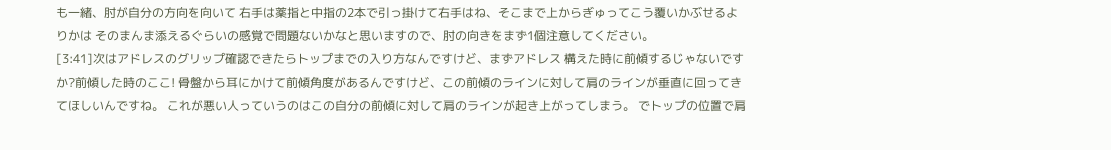も一緒、肘が自分の方向を向いて 右手は薬指と中指の2本で引っ掛けて右手はね、そこまで上からぎゅってこう覆いかぶせるよりかは そのまんま添えるぐらいの感覚で問題ないかなと思いますので、肘の向きをまず1個注意してください。
[3:41]次はアドレスのグリップ確認できたらトップまでの入り方なんですけど、まずアドレス 構えた時に前傾するじゃないですか?前傾した時のここ! 骨盤から耳にかけて前傾角度があるんですけど、この前傾のラインに対して肩のラインが垂直に回ってきてほしいんですね。 これが悪い人っていうのはこの自分の前傾に対して肩のラインが起き上がってしまう。 でトップの位置で肩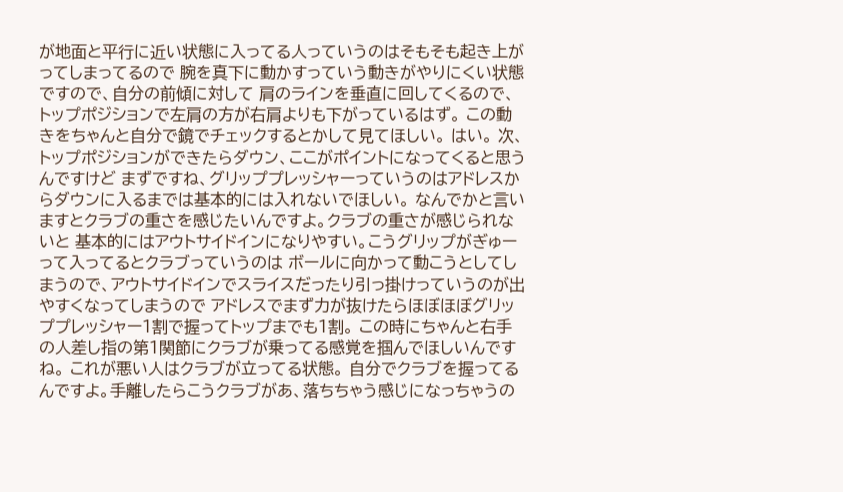が地面と平行に近い状態に入ってる人っていうのはそもそも起き上がってしまってるので 腕を真下に動かすっていう動きがやりにくい状態ですので、自分の前傾に対して 肩のラインを垂直に回してくるので、トップポジションで左肩の方が右肩よりも下がっているはず。 この動きをちゃんと自分で鏡でチェックするとかして見てほしい。 はい。 次、トップポジションができたらダウン、ここがポイントになってくると思うんですけど まずですね、グリッププレッシャーっていうのはアドレスからダウンに入るまでは基本的には入れないでほしい。 なんでかと言いますとクラブの重さを感じたいんですよ。クラブの重さが感じられないと 基本的にはアウトサイドインになりやすい。こうグリップがぎゅーって入ってるとクラブっていうのは ボールに向かって動こうとしてしまうので、アウトサイドインでスライスだったり引っ掛けっていうのが出やすくなってしまうので アドレスでまず力が抜けたらほぼほぼグリッププレッシャー1割で握ってトップまでも1割。 この時にちゃんと右手の人差し指の第1関節にクラブが乗ってる感覚を掴んでほしいんですね。 これが悪い人はクラブが立ってる状態。 自分でクラブを握ってるんですよ。手離したらこうクラブがあ、落ちちゃう感じになっちゃうの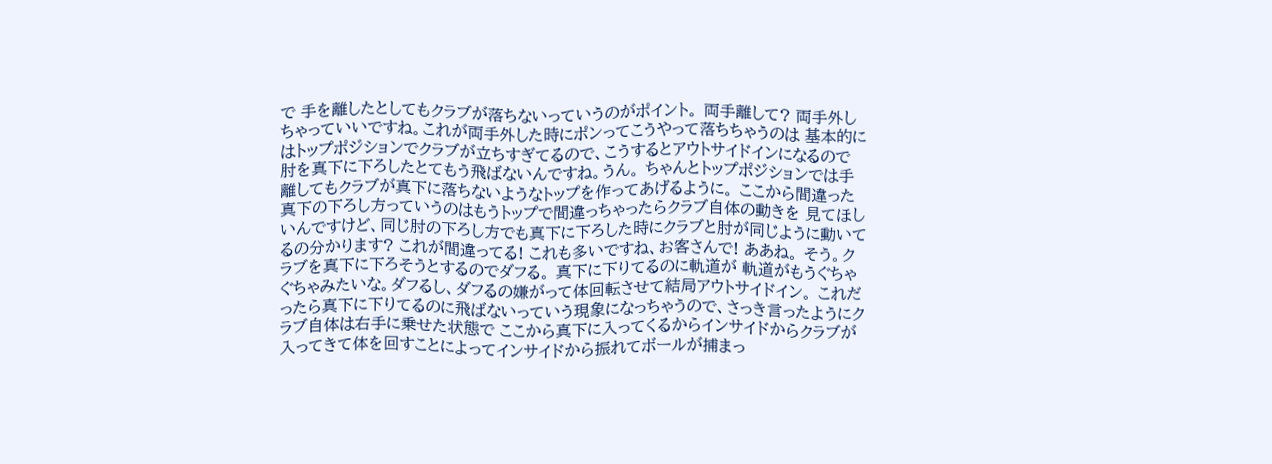で 手を離したとしてもクラブが落ちないっていうのがポイント。 両手離して? 両手外しちゃっていいですね。これが両手外した時にポンってこうやって落ちちゃうのは 基本的にはトップポジションでクラブが立ちすぎてるので、こうするとアウトサイドインになるので 肘を真下に下ろしたとてもう飛ばないんですね。うん。 ちゃんとトップポジションでは手離してもクラブが真下に落ちないようなトップを作ってあげるように。 ここから間違った真下の下ろし方っていうのはもうトップで間違っちゃったらクラブ自体の動きを 見てほしいんですけど、同じ肘の下ろし方でも真下に下ろした時にクラブと肘が同じように動いてるの分かります? これが間違ってる! これも多いですね、お客さんで! ああね。 そう。クラブを真下に下ろそうとするのでダフる。 真下に下りてるのに軌道が 軌道がもうぐちゃぐちゃみたいな。ダフるし、ダフるの嫌がって体回転させて結局アウトサイドイン。 これだったら真下に下りてるのに飛ばないっていう現象になっちゃうので、さっき言ったようにクラブ自体は右手に乗せた状態で ここから真下に入ってくるからインサイドからクラブが入ってきて体を回すことによってインサイドから振れてボールが捕まっ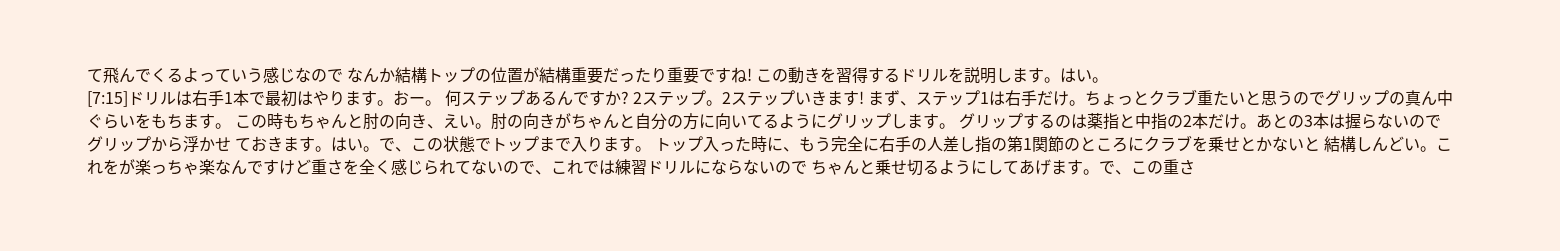て飛んでくるよっていう感じなので なんか結構トップの位置が結構重要だったり重要ですね! この動きを習得するドリルを説明します。はい。
[7:15]ドリルは右手1本で最初はやります。おー。 何ステップあるんですか? 2ステップ。2ステップいきます! まず、ステップ1は右手だけ。ちょっとクラブ重たいと思うのでグリップの真ん中ぐらいをもちます。 この時もちゃんと肘の向き、えい。肘の向きがちゃんと自分の方に向いてるようにグリップします。 グリップするのは薬指と中指の2本だけ。あとの3本は握らないのでグリップから浮かせ ておきます。はい。で、この状態でトップまで入ります。 トップ入った時に、もう完全に右手の人差し指の第1関節のところにクラブを乗せとかないと 結構しんどい。これをが楽っちゃ楽なんですけど重さを全く感じられてないので、これでは練習ドリルにならないので ちゃんと乗せ切るようにしてあげます。で、この重さ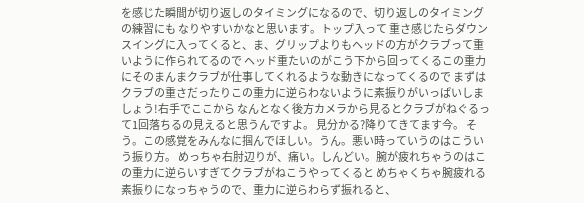を感じた瞬間が切り返しのタイミングになるので、切り返しのタイミングの練習にも なりやすいかなと思います。トップ入って 重さ感じたらダウンスイングに入ってくると、ま、グリップよりもヘッドの方がクラブって重いように作られてるので ヘッド重たいのがこう下から回ってくるこの重力にそのまんまクラブが仕事してくれるような動きになってくるので まずはクラブの重さだったりこの重力に逆らわないように素振りがいっぱいしましょう!右手でここから なんとなく後方カメラから見るとクラブがねぐるって1回落ちるの見えると思うんですよ。 見分かる?降りてきてます今。 そう。この感覚をみんなに掴んでほしい。うん。悪い時っていうのはこういう振り方。 めっちゃ右肘辺りが、痛い。しんどい。腕が疲れちゃうのはこの重力に逆らいすぎてクラブがねこうやってくると めちゃくちゃ腕疲れる素振りになっちゃうので、重力に逆らわらず振れると、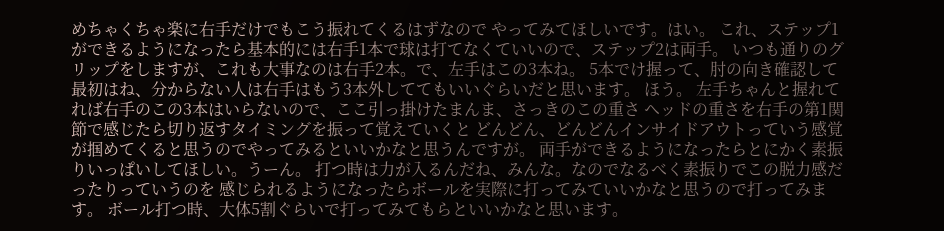めちゃくちゃ楽に右手だけでもこう振れてくるはずなので やってみてほしいです。はい。 これ、ステップ1ができるようになったら基本的には右手1本で球は打てなくていいので、ステップ2は両手。 いつも通りのグリップをしますが、これも大事なのは右手2本。で、左手はこの3本ね。 5本でけ握って、肘の向き確認して最初はね、分からない人は右手はもう3本外しててもいいぐらいだと思います。 ほう。 左手ちゃんと握れてれば右手のこの3本はいらないので、ここ引っ掛けたまんま、さっきのこの重さ ヘッドの重さを右手の第1関節で感じたら切り返すタイミングを振って覚えていくと どんどん、どんどんインサイドアウトっていう感覚が掴めてくると思うのでやってみるといいかなと思うんですが。 両手ができるようになったらとにかく素振りいっぱいしてほしい。うーん。 打つ時は力が入るんだね、みんな。なのでなるべく素振りでこの脱力感だったりっていうのを 感じられるようになったらボールを実際に打ってみていいかなと思うので打ってみます。 ボール打つ時、大体5割ぐらいで打ってみてもらといいかなと思います。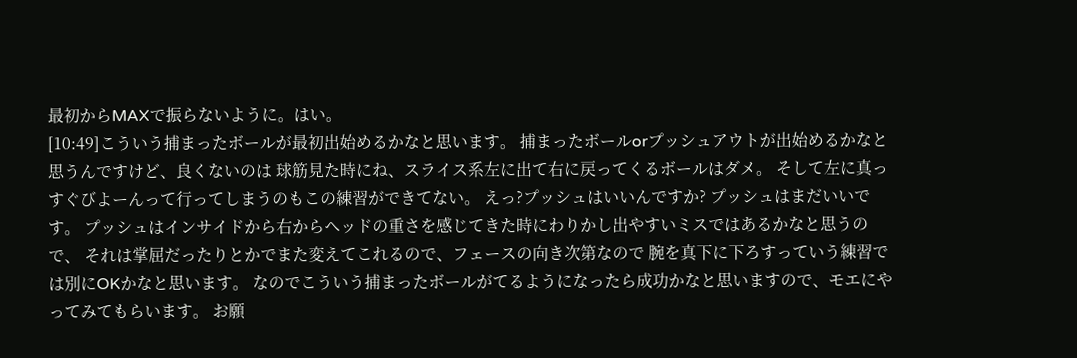最初からMAXで振らないように。はい。
[10:49]こういう捕まったボールが最初出始めるかなと思います。 捕まったボールorプッシュアウトが出始めるかなと思うんですけど、良くないのは 球筋見た時にね、スライス系左に出て右に戻ってくるボールはダメ。 そして左に真っすぐびよーんって行ってしまうのもこの練習ができてない。 えっ?プッシュはいいんですか? プッシュはまだいいです。 プッシュはインサイドから右からヘッドの重さを感じてきた時にわりかし出やすいミスではあるかなと思うので、 それは掌屈だったりとかでまた変えてこれるので、フェースの向き次第なので 腕を真下に下ろすっていう練習では別にOKかなと思います。 なのでこういう捕まったボールがてるようになったら成功かなと思いますので、モエにやってみてもらいます。 お願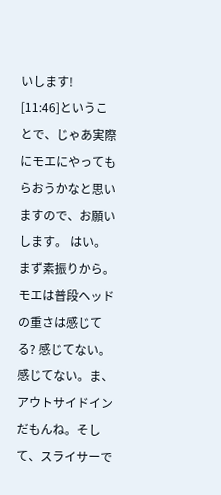いします!
[11:46]ということで、じゃあ実際にモエにやってもらおうかなと思いますので、お願いします。 はい。まず素振りから。 モエは普段ヘッドの重さは感じてる? 感じてない。 感じてない。ま、アウトサイドインだもんね。そして、スライサーで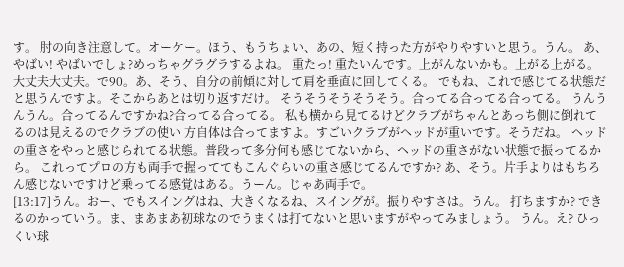す。 肘の向き注意して。オーケー。ほう、もうちょい、あの、短く持った方がやりやすいと思う。うん。 あ、やばい! やばいでしょ?めっちゃグラグラするよね。 重たっ! 重たいんです。上がんないかも。上がる上がる。大丈夫大丈夫。で90。あ、そう、自分の前傾に対して肩を垂直に回してくる。 でもね、これで感じてる状態だと思うんですよ。そこからあとは切り返すだけ。 そうそうそうそうそう。合ってる合ってる合ってる。 うんうんうん。合ってるんですかね?合ってる合ってる。 私も横から見てるけどクラブがちゃんとあっち側に倒れてるのは見えるのでクラブの使い 方自体は合ってますよ。すごいクラブがヘッドが重いです。そうだね。 ヘッドの重さをやっと感じられてる状態。普段って多分何も感じてないから、ヘッドの重さがない状態で振ってるから。 これってプロの方も両手で握っててもこんぐらいの重さ感じてるんですか? あ、そう。片手よりはもちろん感じないですけど乗ってる感覚はある。うーん。じゃあ両手で。
[13:17]うん。おー、でもスイングはね、大きくなるね、スイングが。振りやすさは。うん。 打ちますか? できるのかっていう。ま、まあまあ初球なのでうまくは打てないと思いますがやってみましょう。 うん。え? ひっくい球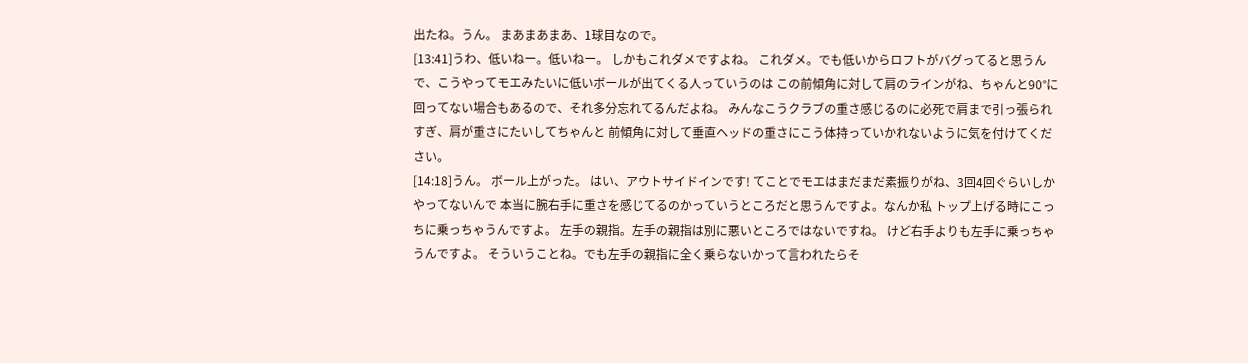出たね。うん。 まあまあまあ、1球目なので。
[13:41]うわ、低いねー。低いねー。 しかもこれダメですよね。 これダメ。でも低いからロフトがバグってると思うんで、こうやってモエみたいに低いボールが出てくる人っていうのは この前傾角に対して肩のラインがね、ちゃんと90°に回ってない場合もあるので、それ多分忘れてるんだよね。 みんなこうクラブの重さ感じるのに必死で肩まで引っ張られすぎ、肩が重さにたいしてちゃんと 前傾角に対して垂直ヘッドの重さにこう体持っていかれないように気を付けてください。
[14:18]うん。 ボール上がった。 はい、アウトサイドインです! てことでモエはまだまだ素振りがね、3回4回ぐらいしかやってないんで 本当に腕右手に重さを感じてるのかっていうところだと思うんですよ。なんか私 トップ上げる時にこっちに乗っちゃうんですよ。 左手の親指。左手の親指は別に悪いところではないですね。 けど右手よりも左手に乗っちゃうんですよ。 そういうことね。でも左手の親指に全く乗らないかって言われたらそ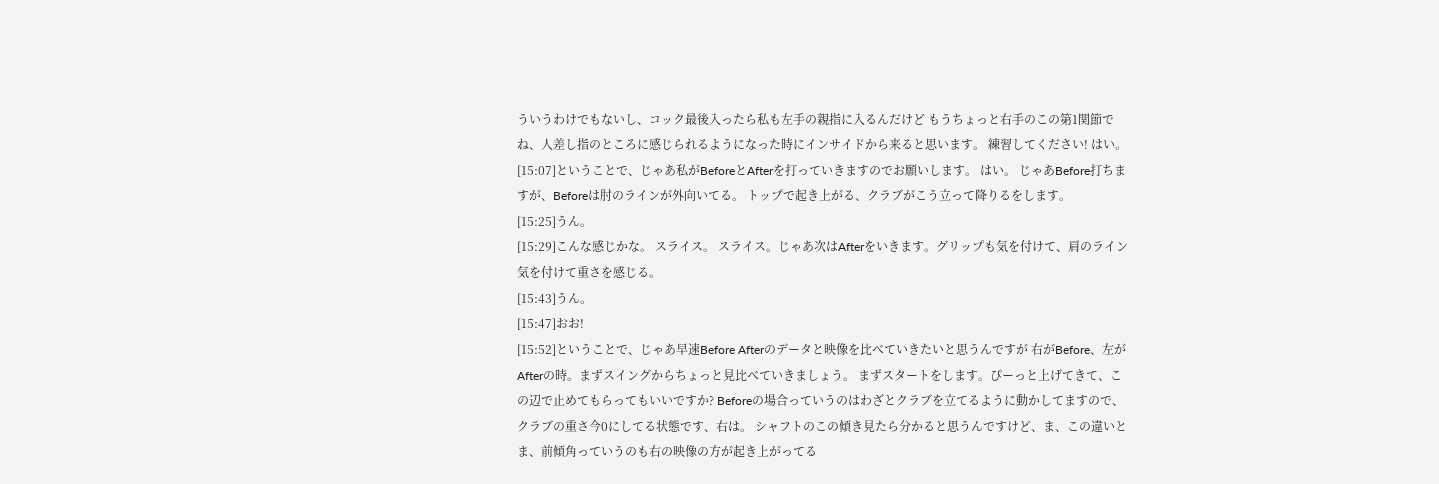ういうわけでもないし、コック最後入ったら私も左手の親指に入るんだけど もうちょっと右手のこの第1関節でね、人差し指のところに感じられるようになった時にインサイドから来ると思います。 練習してください! はい。
[15:07]ということで、じゃあ私がBeforeとAfterを打っていきますのでお願いします。 はい。 じゃあBefore打ちますが、Beforeは肘のラインが外向いてる。 トップで起き上がる、クラブがこう立って降りるをします。
[15:25]うん。
[15:29]こんな感じかな。 スライス。 スライス。じゃあ次はAfterをいきます。グリップも気を付けて、肩のライン 気を付けて重さを感じる。
[15:43]うん。
[15:47]おお!
[15:52]ということで、じゃあ早速Before Afterのデータと映像を比べていきたいと思うんですが 右がBefore、左がAfterの時。まずスイングからちょっと見比べていきましょう。 まずスタートをします。ぴーっと上げてきて、この辺で止めてもらってもいいですか? Beforeの場合っていうのはわざとクラブを立てるように動かしてますので、クラブの重さ今0にしてる状態です、右は。 シャフトのこの傾き見たら分かると思うんですけど、ま、この違いとま、前傾角っていうのも右の映像の方が起き上がってる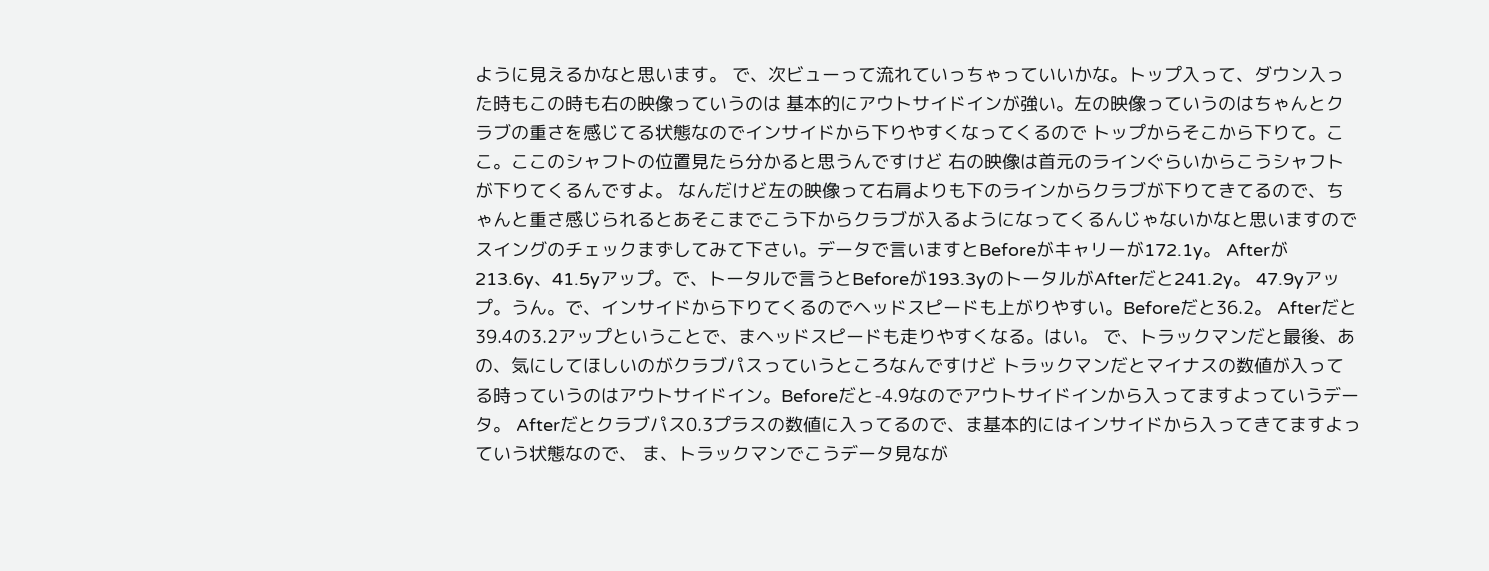ように見えるかなと思います。 で、次ビューって流れていっちゃっていいかな。トップ入って、ダウン入った時もこの時も右の映像っていうのは 基本的にアウトサイドインが強い。左の映像っていうのはちゃんとクラブの重さを感じてる状態なのでインサイドから下りやすくなってくるので トップからそこから下りて。ここ。ここのシャフトの位置見たら分かると思うんですけど 右の映像は首元のラインぐらいからこうシャフトが下りてくるんですよ。 なんだけど左の映像って右肩よりも下のラインからクラブが下りてきてるので、ちゃんと重さ感じられるとあそこまでこう下からクラブが入るようになってくるんじゃないかなと思いますので スイングのチェックまずしてみて下さい。データで言いますとBeforeがキャリーが172.1y。 Afterが213.6y、41.5yアップ。で、トータルで言うとBeforeが193.3yのトータルがAfterだと241.2y。 47.9yアップ。うん。で、インサイドから下りてくるのでヘッドスピードも上がりやすい。Beforeだと36.2。 Afterだと39.4の3.2アップということで、まヘッドスピードも走りやすくなる。はい。 で、トラックマンだと最後、あの、気にしてほしいのがクラブパスっていうところなんですけど トラックマンだとマイナスの数値が入ってる時っていうのはアウトサイドイン。Beforeだと-4.9なのでアウトサイドインから入ってますよっていうデータ。 Afterだとクラブパス0.3プラスの数値に入ってるので、ま基本的にはインサイドから入ってきてますよっていう状態なので、 ま、トラックマンでこうデータ見なが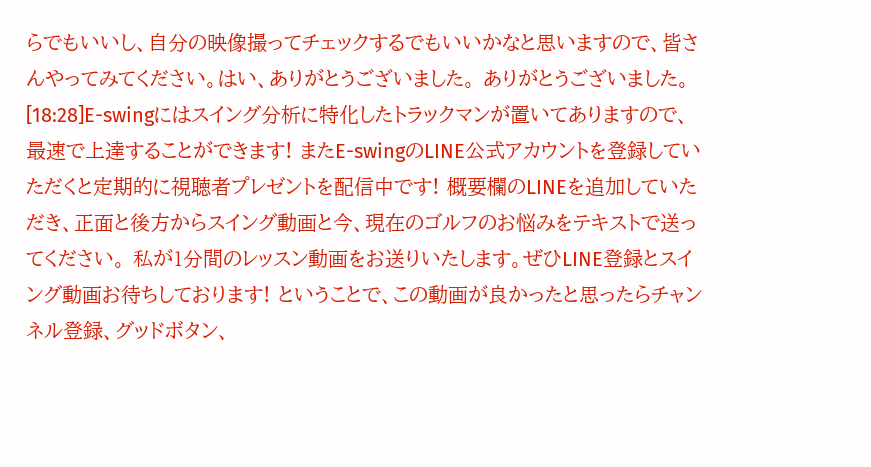らでもいいし、自分の映像撮ってチェックするでもいいかなと思いますので、皆さんやってみてください。はい、ありがとうございました。 ありがとうございました。
[18:28]E-swingにはスイング分析に特化したトラックマンが置いてありますので、最速で上達することができます! またE-swingのLINE公式アカウントを登録していただくと定期的に視聴者プレゼントを配信中です! 概要欄のLINEを追加していただき、正面と後方からスイング動画と今、現在のゴルフのお悩みをテキストで送ってください。 私が1分間のレッスン動画をお送りいたします。ぜひLINE登録とスイング動画お待ちしております! ということで、この動画が良かったと思ったらチャンネル登録、グッドボタン、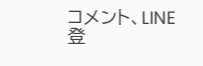コメント、LINE登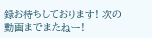録お待ちしております! 次の動画までまたねー!